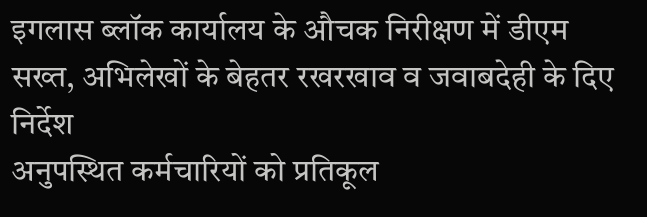इगलास ब्लॉक कार्यालय के औचक निरीक्षण में डीएम सख्त, अभिलेखों के बेहतर रखरखाव व जवाबदेही के दिए निर्देश
अनुपस्थित कर्मचारियों को प्रतिकूल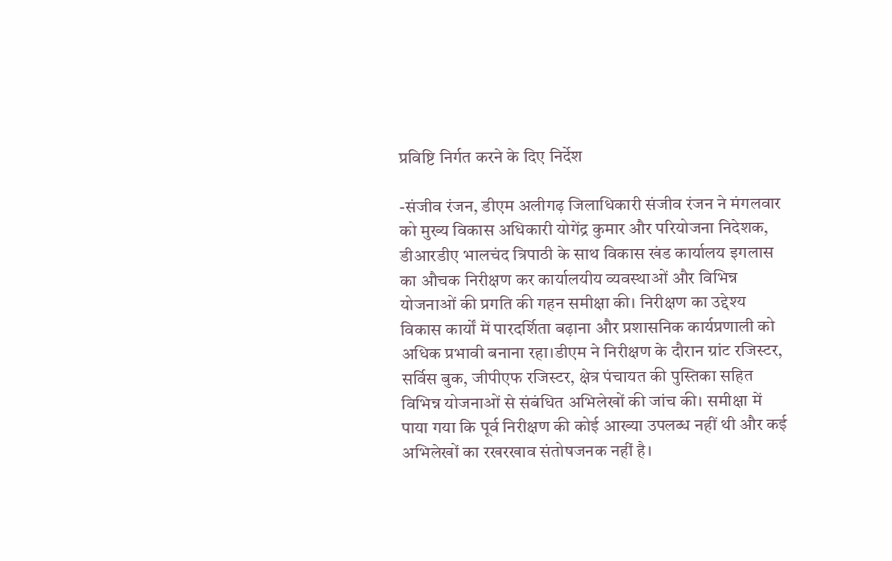प्रविष्टि निर्गत करने के दिए निर्देश

-संजीव रंजन, डीएम अलीगढ़ जिलाधिकारी संजीव रंजन ने मंगलवार को मुख्य विकास अधिकारी योगेंद्र कुमार और परियोजना निदेशक, डीआरडीए भालचंद त्रिपाठी के साथ विकास खंड कार्यालय इगलास का औचक निरीक्षण कर कार्यालयीय व्यवस्थाओं और विभिन्न योजनाओं की प्रगति की गहन समीक्षा की। निरीक्षण का उद्देश्य विकास कार्यों में पारदर्शिता बढ़ाना और प्रशासनिक कार्यप्रणाली को अधिक प्रभावी बनाना रहा।डीएम ने निरीक्षण के दौरान ग्रांट रजिस्टर, सर्विस बुक, जीपीएफ रजिस्टर, क्षेत्र पंचायत की पुस्तिका सहित विभिन्न योजनाओं से संबंधित अभिलेखों की जांच की। समीक्षा में पाया गया कि पूर्व निरीक्षण की कोई आख्या उपलब्ध नहीं थी और कई अभिलेखों का रखरखाव संतोषजनक नहीं है।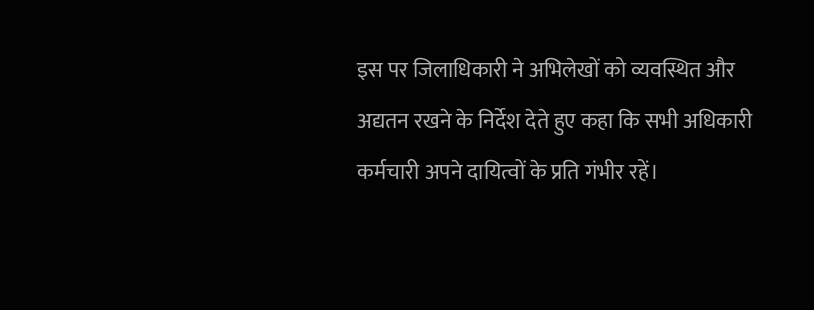इस पर जिलाधिकारी ने अभिलेखों को व्यवस्थित और अद्यतन रखने के निर्देश देते हुए कहा कि सभी अधिकारी कर्मचारी अपने दायित्वों के प्रति गंभीर रहें।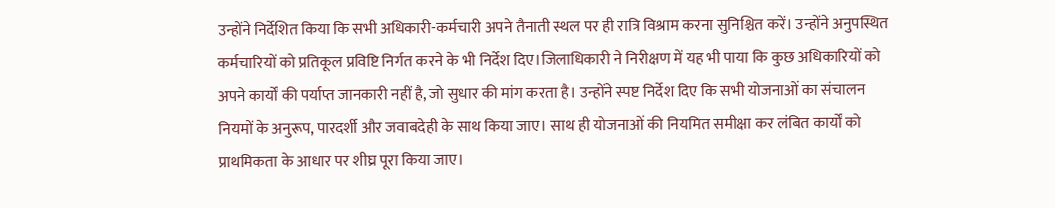उन्होंने निर्देशित किया कि सभी अधिकारी-कर्मचारी अपने तैनाती स्थल पर ही रात्रि विश्राम करना सुनिश्चित करें। उन्होंने अनुपस्थित कर्मचारियों को प्रतिकूल प्रविष्टि निर्गत करने के भी निर्देश दिए।जिलाधिकारी ने निरीक्षण में यह भी पाया कि कुछ अधिकारियों को अपने कार्यों की पर्याप्त जानकारी नहीं है, जो सुधार की मांग करता है। उन्होंने स्पष्ट निर्देश दिए कि सभी योजनाओं का संचालन नियमों के अनुरूप, पारदर्शी और जवाबदेही के साथ किया जाए। साथ ही योजनाओं की नियमित समीक्षा कर लंबित कार्यों को प्राथमिकता के आधार पर शीघ्र पूरा किया जाए।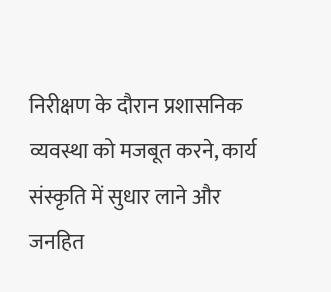निरीक्षण के दौरान प्रशासनिक व्यवस्था को मजबूत करने, कार्य संस्कृति में सुधार लाने और जनहित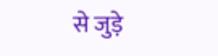से जुड़े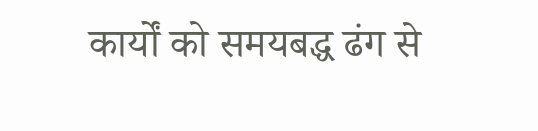कार्यों को समयबद्ध ढंग से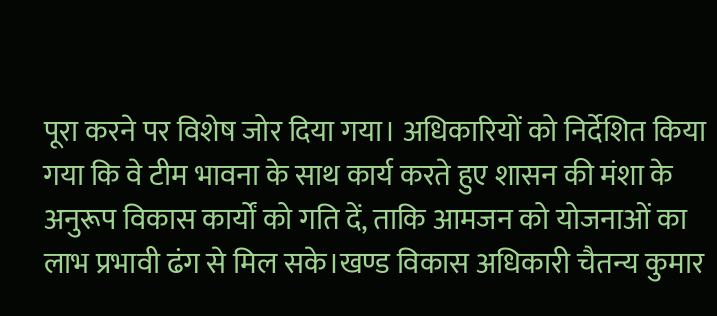पूरा करने पर विशेष जोर दिया गया। अधिकारियों को निर्देशित किया गया कि वे टीम भावना के साथ कार्य करते हुए शासन की मंशा के अनुरूप विकास कार्यों को गति दें, ताकि आमजन को योजनाओं का लाभ प्रभावी ढंग से मिल सके।खण्ड विकास अधिकारी चैतन्य कुमार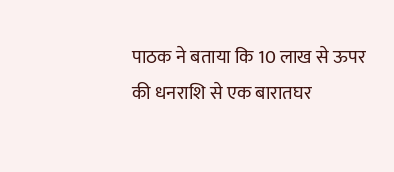पाठक ने बताया कि 10 लाख से ऊपर की धनराशि से एक बारातघर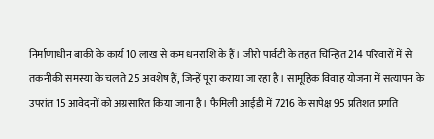निर्माणाधीन बाकी के कार्य 10 लाख से कम धनराशि के हैं। जीरो पार्वटी के तहत चिन्हित 214 परिवारों में से तकनीकी समस्या के चलते 25 अवशेष हैं, जिन्हें पूरा कराया जा रहा है। सामूहिक विवाह योजना में सत्यापन के उपरांत 15 आवेदनों को अग्रसारित किया जाना है। फैमिली आईडी में 7216 के सापेक्ष 95 प्रतिशत प्रगति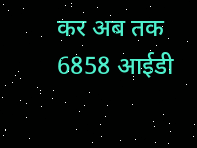कर अब तक 6858 आईडी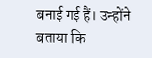बनाई गई हैं। उन्होंने बताया कि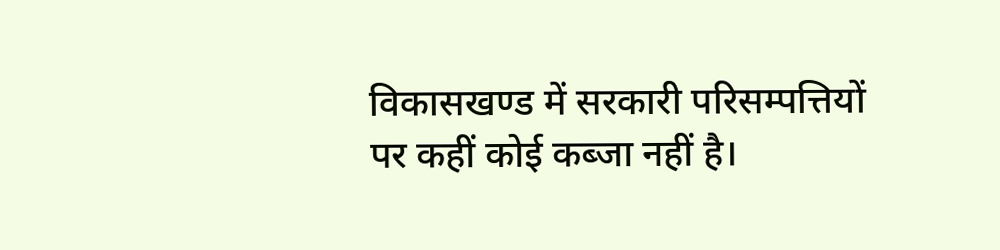विकासखण्ड में सरकारी परिसम्पत्तियों पर कहीं कोई कब्जा नहीं है।